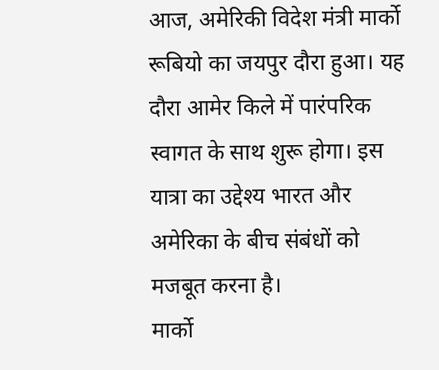आज, अमेरिकी विदेश मंत्री मार्को रूबियो का जयपुर दौरा हुआ। यह दौरा आमेर किले में पारंपरिक स्वागत के साथ शुरू होगा। इस यात्रा का उद्देश्य भारत और अमेरिका के बीच संबंधों को मजबूत करना है।
मार्को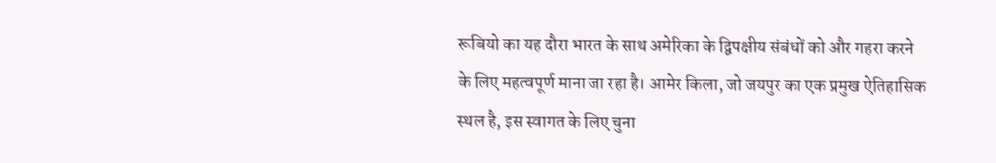रूबियो का यह दौरा भारत के साथ अमेरिका के द्विपक्षीय संबंधों को और गहरा करने के लिए महत्वपूर्ण माना जा रहा है। आमेर किला, जो जयपुर का एक प्रमुख ऐतिहासिक स्थल है, इस स्वागत के लिए चुना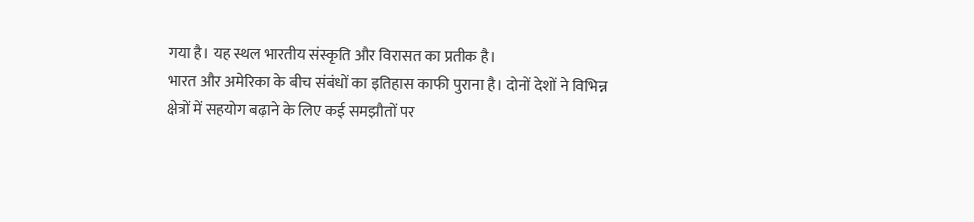गया है। यह स्थल भारतीय संस्कृति और विरासत का प्रतीक है।
भारत और अमेरिका के बीच संबंधों का इतिहास काफी पुराना है। दोनों देशों ने विभिन्न क्षेत्रों में सहयोग बढ़ाने के लिए कई समझौतों पर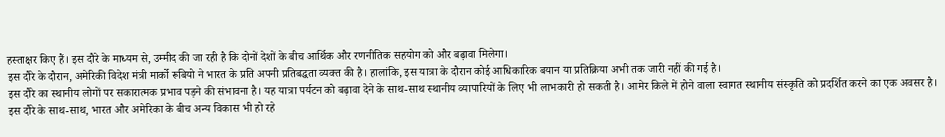हस्ताक्षर किए हैं। इस दौरे के माध्यम से, उम्मीद की जा रही है कि दोनों देशों के बीच आर्थिक और रणनीतिक सहयोग को और बढ़ावा मिलेगा।
इस दौरे के दौरान, अमेरिकी विदेश मंत्री मार्को रूबियो ने भारत के प्रति अपनी प्रतिबद्धता व्यक्त की है। हालांकि, इस यात्रा के दौरान कोई आधिकारिक बयान या प्रतिक्रिया अभी तक जारी नहीं की गई है।
इस दौरे का स्थानीय लोगों पर सकारात्मक प्रभाव पड़ने की संभावना है। यह यात्रा पर्यटन को बढ़ावा देने के साथ-साथ स्थानीय व्यापारियों के लिए भी लाभकारी हो सकती है। आमेर किले में होने वाला स्वागत स्थानीय संस्कृति को प्रदर्शित करने का एक अवसर है।
इस दौरे के साथ-साथ, भारत और अमेरिका के बीच अन्य विकास भी हो रहे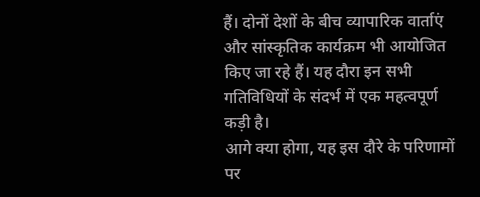हैं। दोनों देशों के बीच व्यापारिक वार्ताएं और सांस्कृतिक कार्यक्रम भी आयोजित किए जा रहे हैं। यह दौरा इन सभी गतिविधियों के संदर्भ में एक महत्वपूर्ण कड़ी है।
आगे क्या होगा, यह इस दौरे के परिणामों पर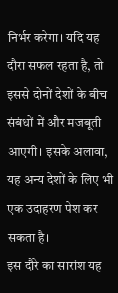निर्भर करेगा। यदि यह दौरा सफल रहता है, तो इससे दोनों देशों के बीच संबंधों में और मजबूती आएगी। इसके अलावा, यह अन्य देशों के लिए भी एक उदाहरण पेश कर सकता है।
इस दौरे का सारांश यह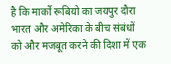है कि मार्को रूबियो का जयपुर दौरा भारत और अमेरिका के बीच संबंधों को और मजबूत करने की दिशा में एक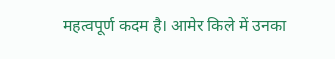महत्वपूर्ण कदम है। आमेर किले में उनका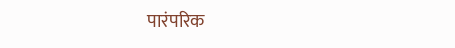पारंपरिक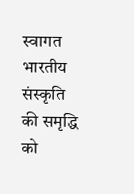स्वागत भारतीय संस्कृति की समृद्धि को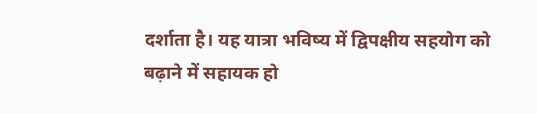दर्शाता है। यह यात्रा भविष्य में द्विपक्षीय सहयोग को बढ़ाने में सहायक हो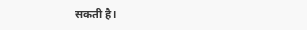सकती है।